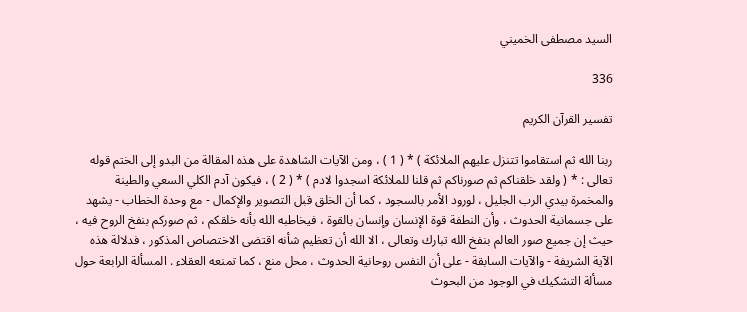السيد مصطفى الخميني

336

تفسير القرآن الكريم

ربنا الله ثم استقاموا تتنزل عليهم الملائكة ) * ( 1 ) ، ومن الآيات الشاهدة على هذه المقالة من البدو إلى الختم قوله تعالى : * ( ولقد خلقناكم ثم صورناكم ثم قلنا للملائكة اسجدوا لادم ) * ( 2 ) ، فيكون آدم الكلي السعي والطينة والمخمرة بيدي الرب الجليل ، لورود الأمر بالسجود ، كما أن الخلق قبل التصوير والإكمال - مع وحدة الخطاب - يشهد على جسمانية الحدوث ، وأن النطفة قوة الإنسان وإنسان بالقوة ، فيخاطبه الله بأنه خلقكم ، ثم صوركم بنفخ الروح فيه ، حيث إن جميع صور العالم بنفخ الله تبارك وتعالى ، الا الله أن تعظيم شأنه اقتضى الاختصاص المذكور ، فدلالة هذه الآية الشريفة - والآيات السابقة - على أن النفس روحانية الحدوث ، محل منع ، كما تمنعه العقلاء . المسألة الرابعة حول مسألة التشكيك في الوجود من البحوث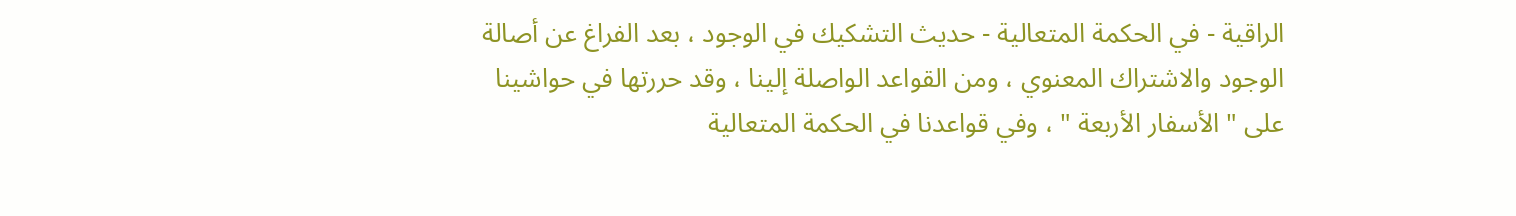الراقية - في الحكمة المتعالية - حديث التشكيك في الوجود ، بعد الفراغ عن أصالة الوجود والاشتراك المعنوي ، ومن القواعد الواصلة إلينا ، وقد حررتها في حواشينا على " الأسفار الأربعة " ، وفي قواعدنا في الحكمة المتعالية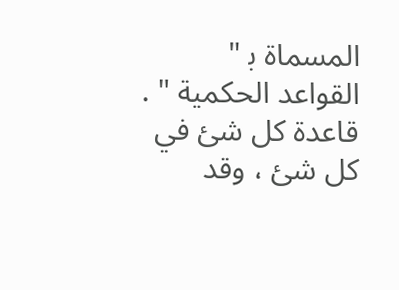المسماة ب‍ " القواعد الحكمية " . قاعدة كل شئ في كل شئ ، وقد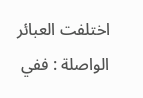اختلفت العبائر الواصلة : ففي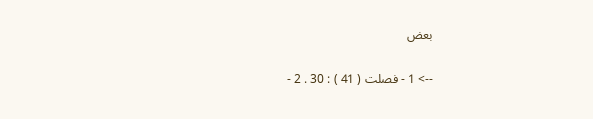بعض

--> 1 - فصلت ( 41 ) : 30 . 2 -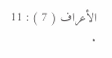الأعراف ( 7 ) : 11 .